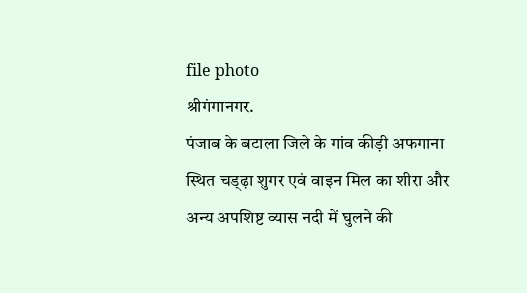file photo
श्रीगंगानगर.
पंजाब के बटाला जिले के गांव कीड़ी अफगाना स्थित चड्ढ़ा शुगर एवं वाइन मिल का शीरा और अन्य अपशिष्ट व्यास नदी में घुलने की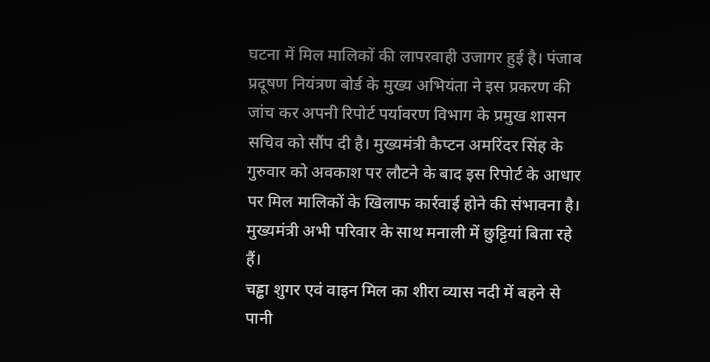घटना में मिल मालिकों की लापरवाही उजागर हुई है। पंजाब प्रदूषण नियंत्रण बोर्ड के मुख्य अभियंता ने इस प्रकरण की जांच कर अपनी रिपोर्ट पर्यावरण विभाग के प्रमुख शासन सचिव को सौंप दी है। मुख्यमंत्री कैप्टन अमरिंदर सिंह के गुरुवार को अवकाश पर लौटने के बाद इस रिपोर्ट के आधार पर मिल मालिकों के खिलाफ कार्रवाई होने की संभावना है। मुख्यमंत्री अभी परिवार के साथ मनाली में छुट्टियां बिता रहे हैं।
चड्ढा शुगर एवं वाइन मिल का शीरा व्यास नदी में बहने से पानी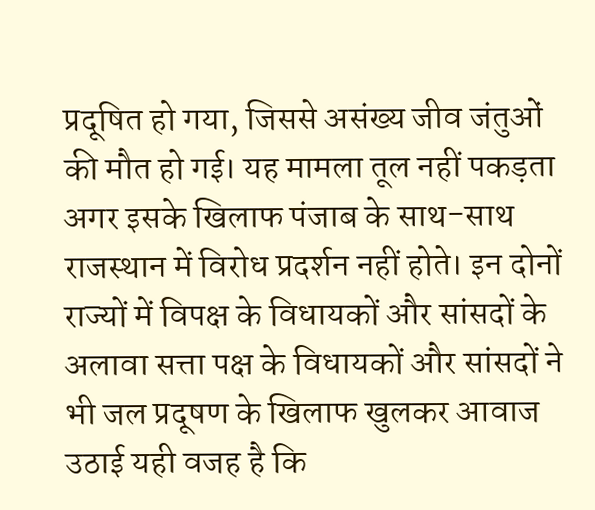प्रदूषित हो गया, जिससे असंख्य जीव जंतुओं की मौत हो गई। यह मामला तूल नहीं पकड़ता अगर इसके खिलाफ पंजाब के साथ-साथ राजस्थान में विरोध प्रदर्शन नहीं होते। इन दोनों राज्यों में विपक्ष के विधायकों और सांसदों के अलावा सत्ता पक्ष के विधायकों और सांसदों ने भी जल प्रदूषण के खिलाफ खुलकर आवाज उठाई यही वजह है कि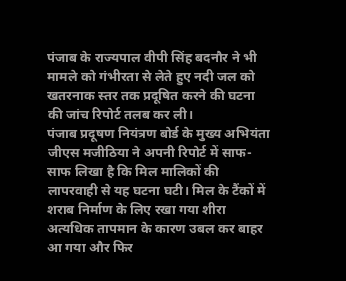पंजाब के राज्यपाल वीपी सिंह बदनौर ने भी मामले को गंभीरता से लेते हुए नदी जल को खतरनाक स्तर तक प्रदूषित करने की घटना की जांच रिपोर्ट तलब कर ली।
पंजाब प्रदूषण नियंत्रण बोर्ड के मुख्य अभियंता जीएस मजीठिया ने अपनी रिपोर्ट में साफ-साफ लिखा है कि मिल मालिकों की लापरवाही से यह घटना घटी। मिल के टैंकों में शराब निर्माण के लिए रखा गया शीरा अत्यधिक तापमान के कारण उबल कर बाहर आ गया और फिर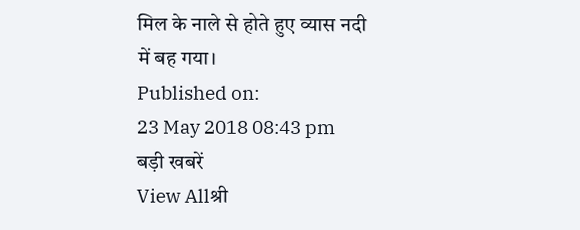मिल के नाले से होते हुए व्यास नदी में बह गया।
Published on:
23 May 2018 08:43 pm
बड़ी खबरें
View Allश्री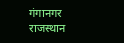गंगानगर
राजस्थान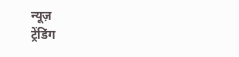न्यूज़
ट्रेंडिंग